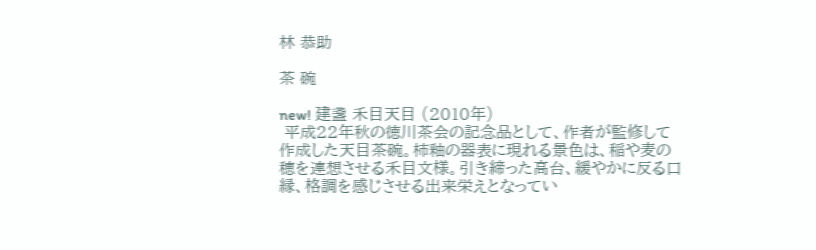林 恭助

茶 碗

new! 建盞 禾目天目 (2010年)
 平成22年秋の徳川茶会の記念品として、作者が監修して
作成した天目茶碗。柿釉の器表に現れる景色は、稲や麦の
穂を連想させる禾目文様。引き締った高台、緩やかに反る口
縁、格調を感じさせる出来栄えとなってい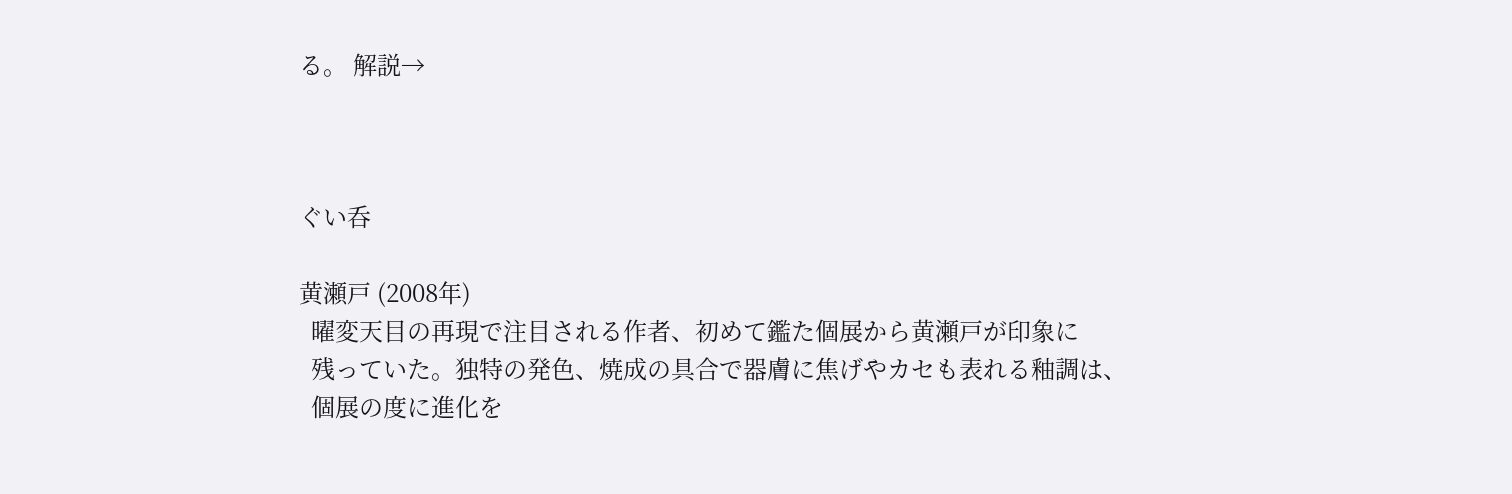る。 解説→



ぐい呑

黄瀬戸 (2008年)
  曜変天目の再現で注目される作者、初めて鑑た個展から黄瀬戸が印象に
  残っていた。独特の発色、焼成の具合で器膚に焦げやカセも表れる釉調は、
  個展の度に進化を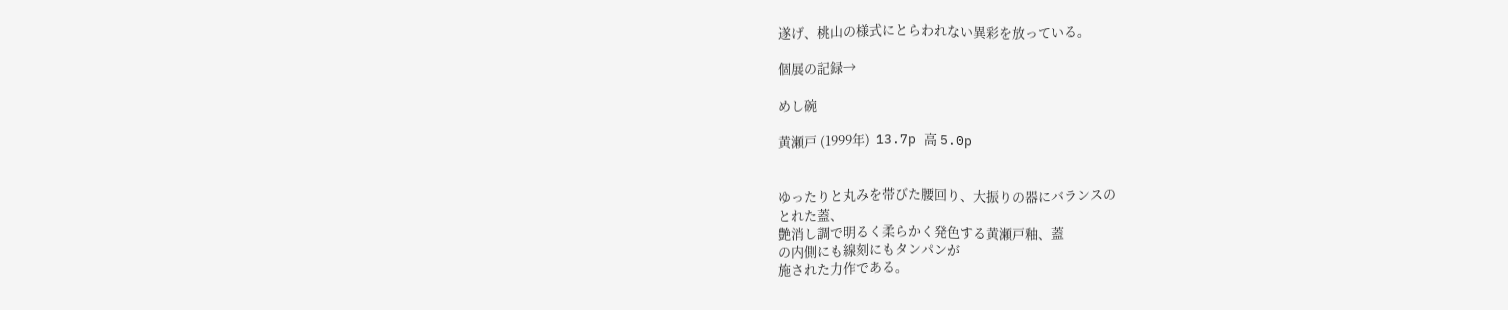遂げ、桃山の様式にとらわれない異彩を放っている。

個展の記録→

めし碗

黄瀬戸 (1999年)  13.7p 高 5.0p


ゆったりと丸みを帯びた腰回り、大振りの器にバランスの
とれた蓋、
艶消し調で明るく柔らかく発色する黄瀬戸釉、蓋
の内側にも線刻にもタンパンが
施された力作である。